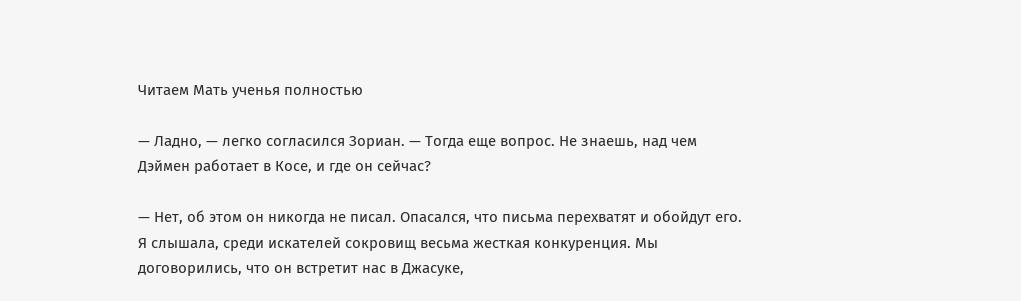Читаем Мать ученья полностью

— Ладно, — легко согласился Зориан. — Тогда еще вопрос. Не знаешь, над чем Дэймен работает в Косе, и где он сейчас?

— Нет, об этом он никогда не писал. Опасался, что письма перехватят и обойдут его. Я слышала, среди искателей сокровищ весьма жесткая конкуренция. Мы договорились, что он встретит нас в Джасуке,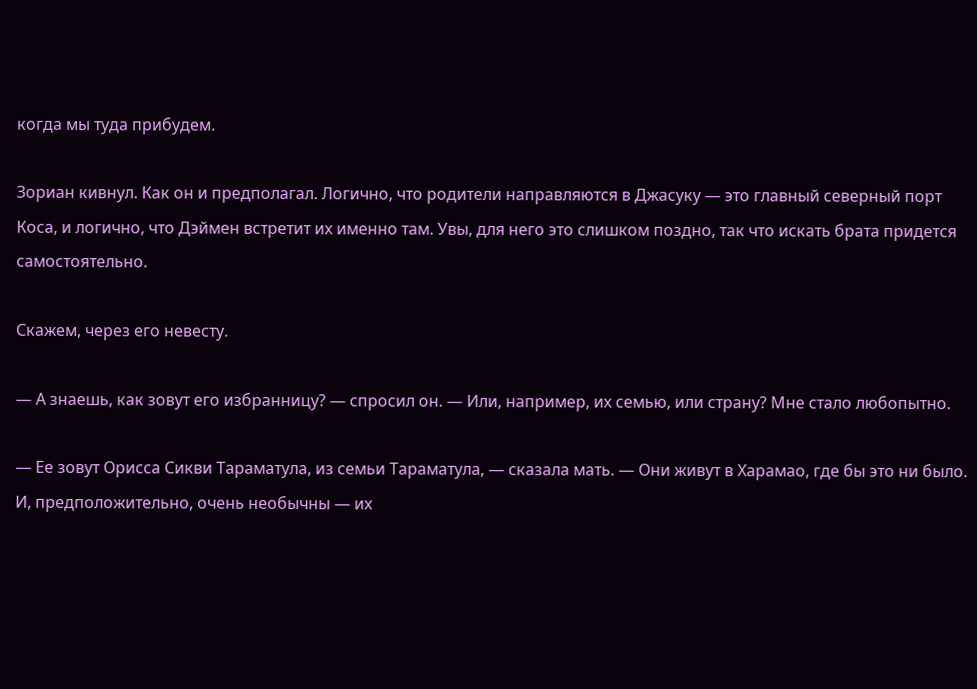когда мы туда прибудем.

Зориан кивнул. Как он и предполагал. Логично, что родители направляются в Джасуку — это главный северный порт Коса, и логично, что Дэймен встретит их именно там. Увы, для него это слишком поздно, так что искать брата придется самостоятельно.

Скажем, через его невесту.

— А знаешь, как зовут его избранницу? — спросил он. — Или, например, их семью, или страну? Мне стало любопытно.

— Ее зовут Орисса Сикви Тараматула, из семьи Тараматула, — сказала мать. — Они живут в Харамао, где бы это ни было. И, предположительно, очень необычны — их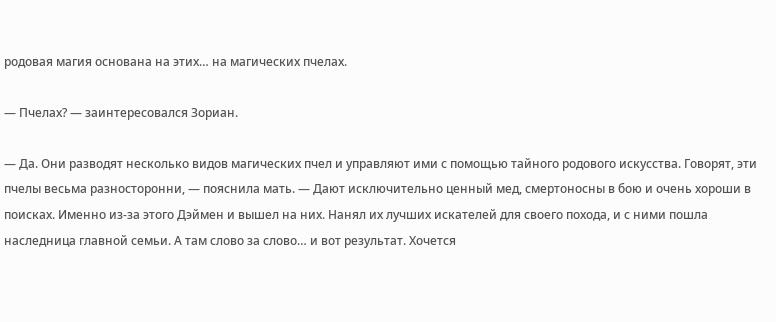родовая магия основана на этих… на магических пчелах.

— Пчелах? — заинтересовался Зориан.

— Да. Они разводят несколько видов магических пчел и управляют ими с помощью тайного родового искусства. Говорят, эти пчелы весьма разносторонни, — пояснила мать. — Дают исключительно ценный мед, смертоносны в бою и очень хороши в поисках. Именно из-за этого Дэймен и вышел на них. Нанял их лучших искателей для своего похода, и с ними пошла наследница главной семьи. А там слово за слово… и вот результат. Хочется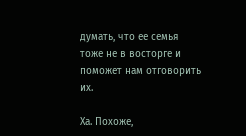думать, что ее семья тоже не в восторге и поможет нам отговорить их.

Ха. Похоже,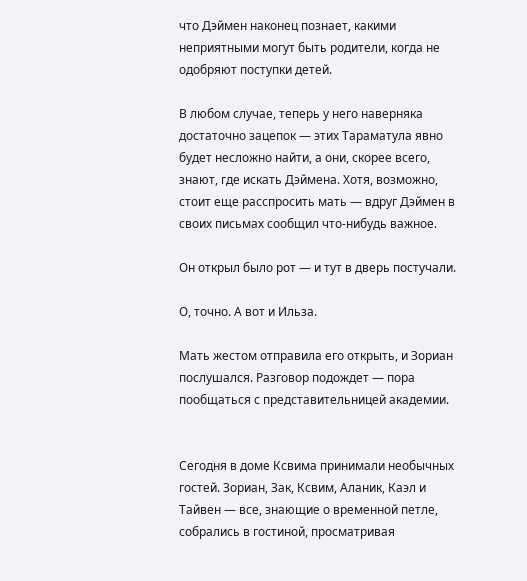что Дэймен наконец познает, какими неприятными могут быть родители, когда не одобряют поступки детей.

В любом случае, теперь у него наверняка достаточно зацепок — этих Тараматула явно будет несложно найти, а они, скорее всего, знают, где искать Дэймена. Хотя, возможно, стоит еще расспросить мать — вдруг Дэймен в своих письмах сообщил что-нибудь важное.

Он открыл было рот — и тут в дверь постучали.

О, точно. А вот и Ильза.

Мать жестом отправила его открыть, и Зориан послушался. Разговор подождет — пора пообщаться с представительницей академии.


Сегодня в доме Ксвима принимали необычных гостей. Зориан, Зак, Ксвим, Аланик, Каэл и Тайвен — все, знающие о временной петле, собрались в гостиной, просматривая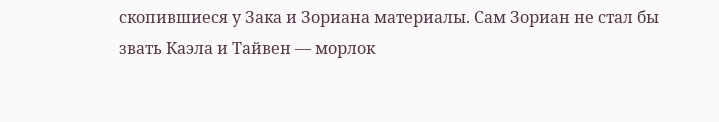скопившиеся у Зака и Зориана материалы. Сам Зориан не стал бы звать Каэла и Тайвен — морлок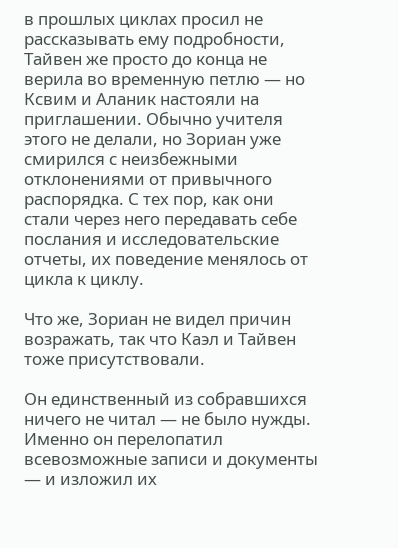в прошлых циклах просил не рассказывать ему подробности, Тайвен же просто до конца не верила во временную петлю — но Ксвим и Аланик настояли на приглашении. Обычно учителя этого не делали, но Зориан уже смирился с неизбежными отклонениями от привычного распорядка. С тех пор, как они стали через него передавать себе послания и исследовательские отчеты, их поведение менялось от цикла к циклу.

Что же, Зориан не видел причин возражать, так что Каэл и Тайвен тоже присутствовали.

Он единственный из собравшихся ничего не читал — не было нужды. Именно он перелопатил всевозможные записи и документы — и изложил их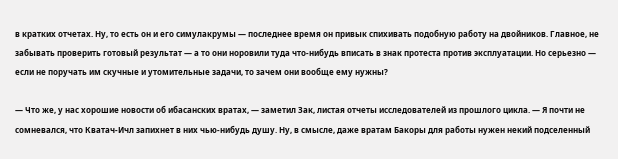в кратких отчетах. Ну, то есть он и его симулакрумы — последнее время он привык спихивать подобную работу на двойников. Главное, не забывать проверить готовый результат — а то они норовили туда что-нибудь вписать в знак протеста против эксплуатации. Но серьезно — если не поручать им скучные и утомительные задачи, то зачем они вообще ему нужны?

— Что же, у нас хорошие новости об ибасанских вратах, — заметил Зак, листая отчеты исследователей из прошлого цикла. — Я почти не сомневался, что Кватач-Ичл запихнет в них чью-нибудь душу. Ну, в смысле, даже вратам Бакоры для работы нужен некий подселенный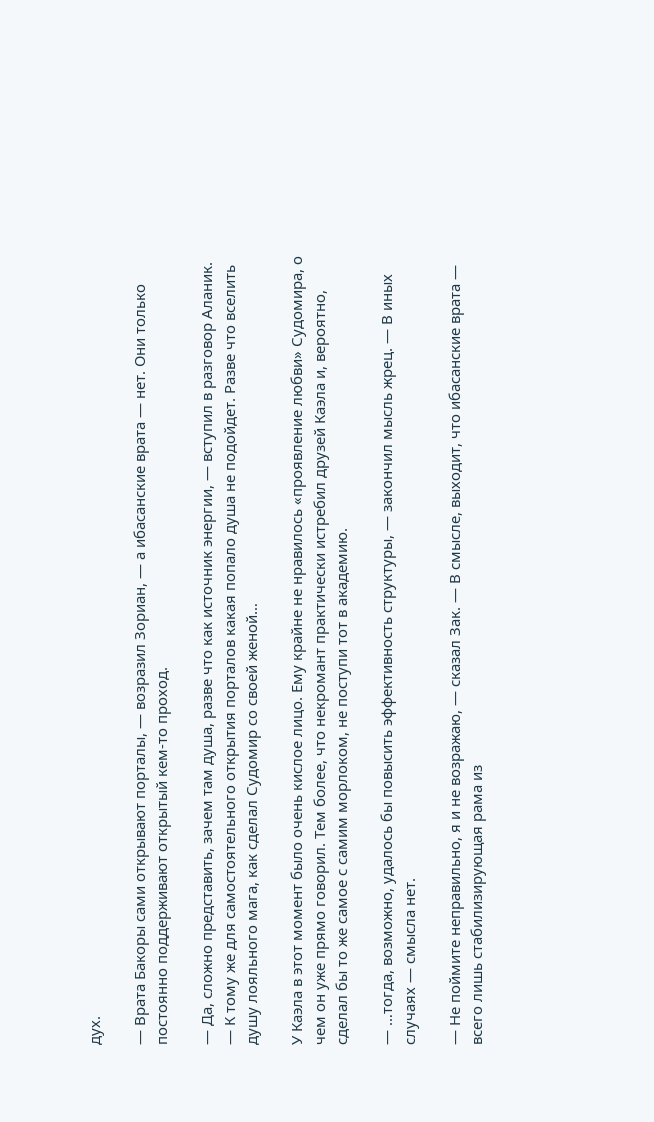дух.

— Врата Бакоры сами открывают порталы, — возразил Зориан, — а ибасанские врата — нет. Они только постоянно поддерживают открытый кем-то проход.

— Да, сложно представить, зачем там душа, разве что как источник энергии, — вступил в разговор Аланик. — К тому же для самостоятельного открытия порталов какая попало душа не подойдет. Разве что вселить душу лояльного мага, как сделал Судомир со своей женой…

У Каэла в этот момент было очень кислое лицо. Ему крайне не нравилось «проявление любви» Судомира, о чем он уже прямо говорил. Тем более, что некромант практически истребил друзей Каэла и, вероятно, сделал бы то же самое с самим морлоком, не поступи тот в академию.

— …тогда, возможно, удалось бы повысить эффективность структуры, — закончил мысль жрец. — В иных случаях — смысла нет.

— Не поймите неправильно, я и не возражаю, — сказал Зак. — В смысле, выходит, что ибасанские врата — всего лишь стабилизирующая рама из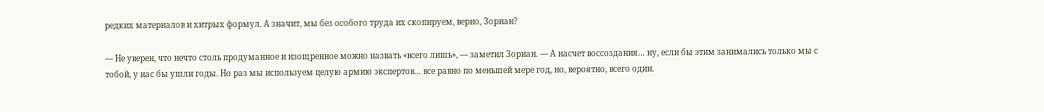редких материалов и хитрых формул. А значит, мы без особого труда их скопируем, верно, Зориан?

— Не уверен, что нечто столь продуманное и изощренное можно назвать «всего лишь», — заметил Зориан. — А насчет воссоздания… ну, если бы этим занимались только мы с тобой, у нас бы ушли годы. Но раз мы используем целую армию экспертов… все равно по меньшей мере год, но, вероятно, всего один.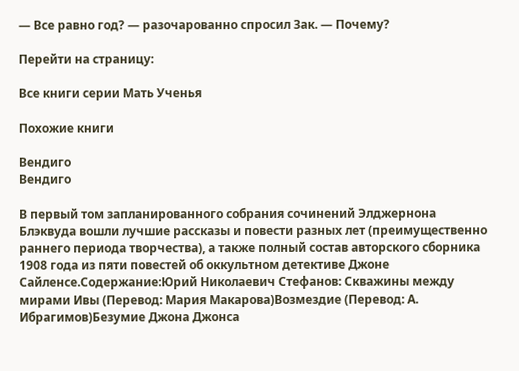— Все равно год? — разочарованно спросил Зак. — Почему?

Перейти на страницу:

Все книги серии Мать Ученья

Похожие книги

Вендиго
Вендиго

В первый том запланированного собрания сочинений Элджернона Блэквуда вошли лучшие рассказы и повести разных лет (преимущественно раннего периода творчества), а также полный состав авторского сборника 1908 года из пяти повестей об оккультном детективе Джоне Сайленсе.Содержание:Юрий Николаевич Стефанов: Скважины между мирами Ивы (Перевод: Мария Макарова)Возмездие (Перевод: А. Ибрагимов)Безумие Джона Джонса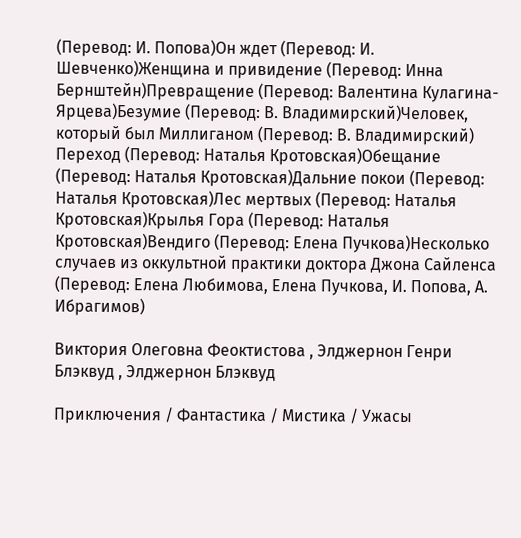(Перевод: И. Попова)Он ждет (Перевод: И. Шевченко)Женщина и привидение (Перевод: Инна Бернштейн)Превращение (Перевод: Валентина Кулагина-Ярцева)Безумие (Перевод: В. Владимирский)Человек, который был Миллиганом (Перевод: В. Владимирский) Переход (Перевод: Наталья Кротовская)Обещание (Перевод: Наталья Кротовская)Дальние покои (Перевод: Наталья Кротовская)Лес мертвых (Перевод: Наталья Кротовская)Крылья Гора (Перевод: Наталья Кротовская)Вендиго (Перевод: Елена Пучкова)Несколько случаев из оккультной практики доктора Джона Сайленса (Перевод: Елена Любимова, Елена Пучкова, И. Попова, А. Ибрагимов)

Виктория Олеговна Феоктистова , Элджернон Генри Блэквуд , Элджернон Блэквуд

Приключения / Фантастика / Мистика / Ужасы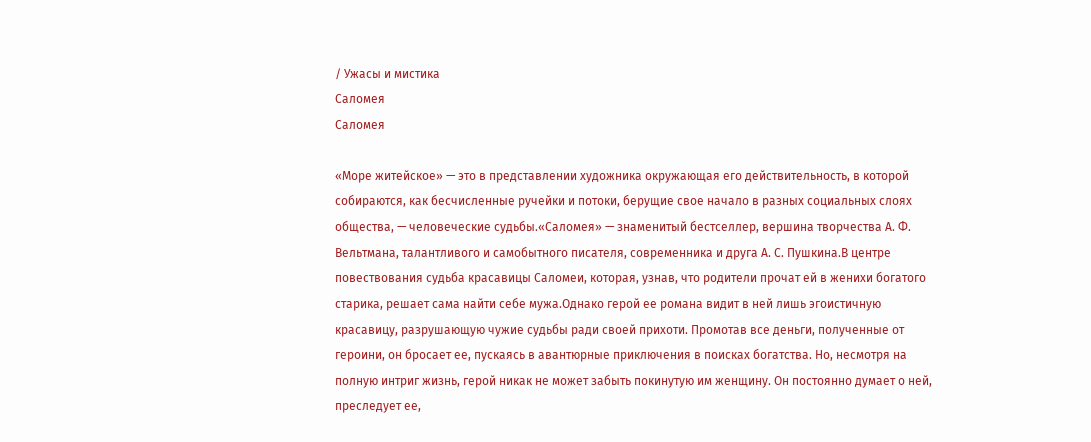/ Ужасы и мистика
Саломея
Саломея

«Море житейское» — это в представлении художника окружающая его действительность, в которой собираются, как бесчисленные ручейки и потоки, берущие свое начало в разных социальных слоях общества, — человеческие судьбы.«Саломея» — знаменитый бестселлер, вершина творчества А. Ф. Вельтмана, талантливого и самобытного писателя, современника и друга А. С. Пушкина.В центре повествования судьба красавицы Саломеи, которая, узнав, что родители прочат ей в женихи богатого старика, решает сама найти себе мужа.Однако герой ее романа видит в ней лишь эгоистичную красавицу, разрушающую чужие судьбы ради своей прихоти. Промотав все деньги, полученные от героини, он бросает ее, пускаясь в авантюрные приключения в поисках богатства. Но, несмотря на полную интриг жизнь, герой никак не может забыть покинутую им женщину. Он постоянно думает о ней, преследует ее,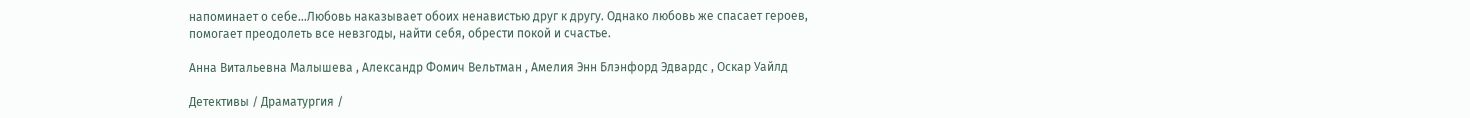напоминает о себе…Любовь наказывает обоих ненавистью друг к другу. Однако любовь же спасает героев, помогает преодолеть все невзгоды, найти себя, обрести покой и счастье.

Анна Витальевна Малышева , Александр Фомич Вельтман , Амелия Энн Блэнфорд Эдвардс , Оскар Уайлд

Детективы / Драматургия /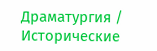Драматургия / Исторические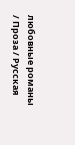любовные романы / Проза / Русская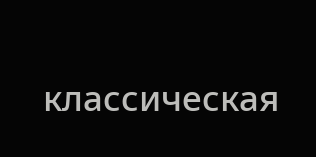классическая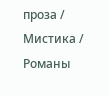проза / Мистика / Романы